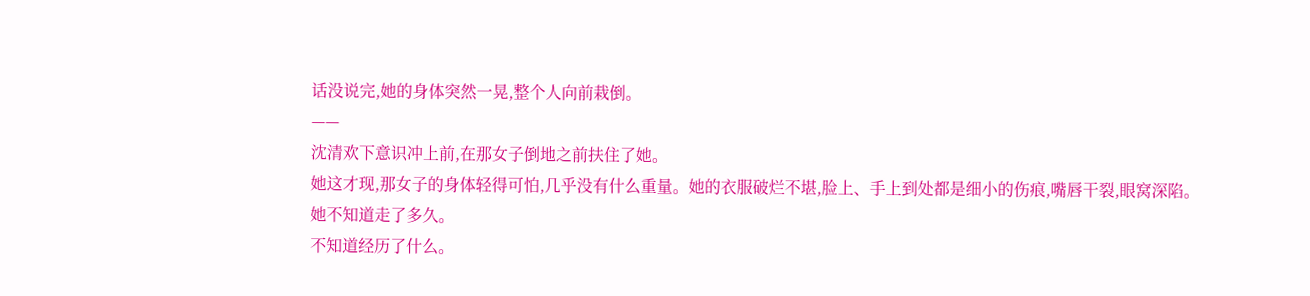话没说完,她的身体突然一晃,整个人向前栽倒。
——
沈清欢下意识冲上前,在那女子倒地之前扶住了她。
她这才现,那女子的身体轻得可怕,几乎没有什么重量。她的衣服破烂不堪,脸上、手上到处都是细小的伤痕,嘴唇干裂,眼窝深陷。
她不知道走了多久。
不知道经历了什么。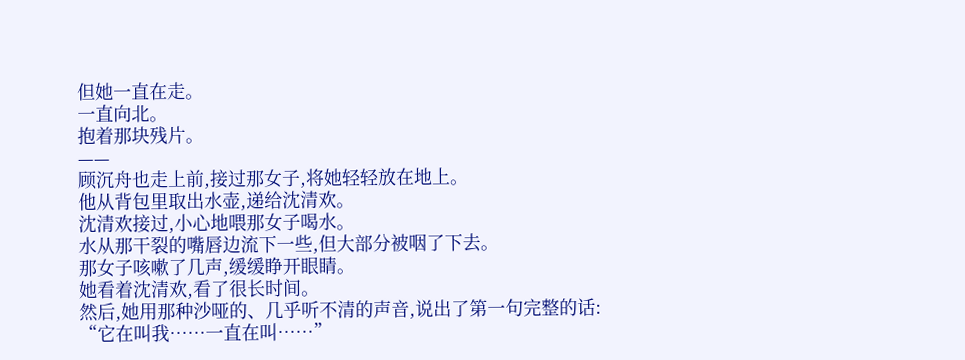但她一直在走。
一直向北。
抱着那块残片。
——
顾沉舟也走上前,接过那女子,将她轻轻放在地上。
他从背包里取出水壶,递给沈清欢。
沈清欢接过,小心地喂那女子喝水。
水从那干裂的嘴唇边流下一些,但大部分被咽了下去。
那女子咳嗽了几声,缓缓睁开眼睛。
她看着沈清欢,看了很长时间。
然后,她用那种沙哑的、几乎听不清的声音,说出了第一句完整的话:
“它在叫我……一直在叫……”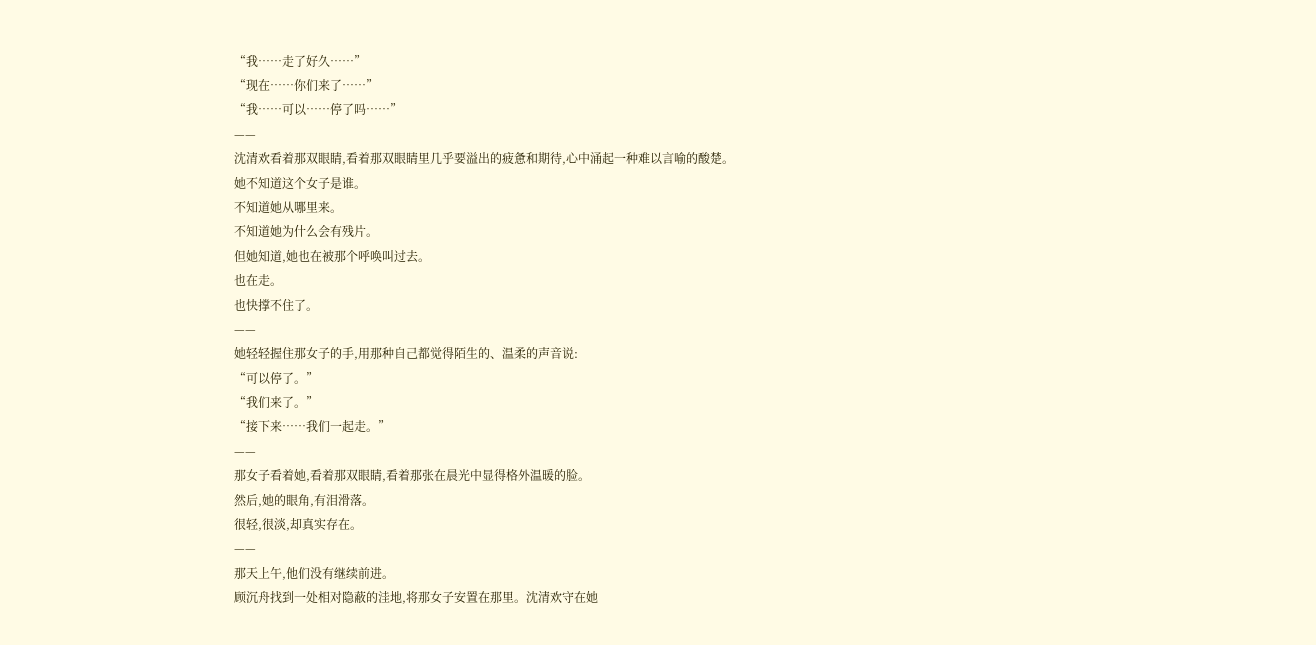“我……走了好久……”
“现在……你们来了……”
“我……可以……停了吗……”
——
沈清欢看着那双眼睛,看着那双眼睛里几乎要溢出的疲惫和期待,心中涌起一种难以言喻的酸楚。
她不知道这个女子是谁。
不知道她从哪里来。
不知道她为什么会有残片。
但她知道,她也在被那个呼唤叫过去。
也在走。
也快撑不住了。
——
她轻轻握住那女子的手,用那种自己都觉得陌生的、温柔的声音说:
“可以停了。”
“我们来了。”
“接下来……我们一起走。”
——
那女子看着她,看着那双眼睛,看着那张在晨光中显得格外温暖的脸。
然后,她的眼角,有泪滑落。
很轻,很淡,却真实存在。
——
那天上午,他们没有继续前进。
顾沉舟找到一处相对隐蔽的洼地,将那女子安置在那里。沈清欢守在她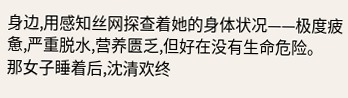身边,用感知丝网探查着她的身体状况——极度疲惫,严重脱水,营养匮乏,但好在没有生命危险。
那女子睡着后,沈清欢终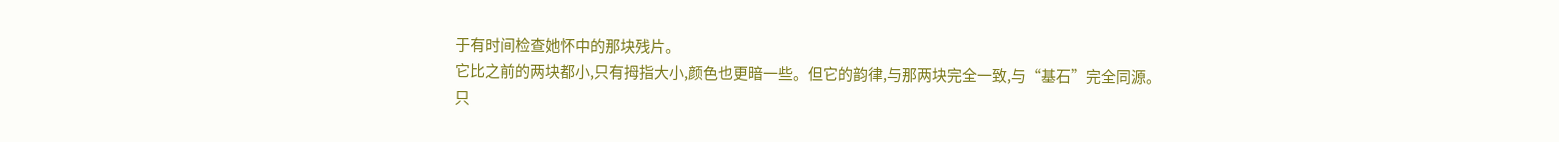于有时间检查她怀中的那块残片。
它比之前的两块都小,只有拇指大小,颜色也更暗一些。但它的韵律,与那两块完全一致,与“基石”完全同源。
只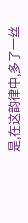是,在这韵律中,多了一丝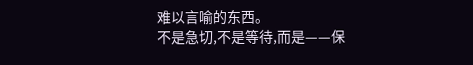难以言喻的东西。
不是急切,不是等待,而是——保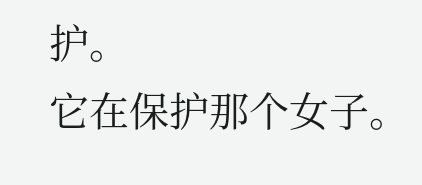护。
它在保护那个女子。